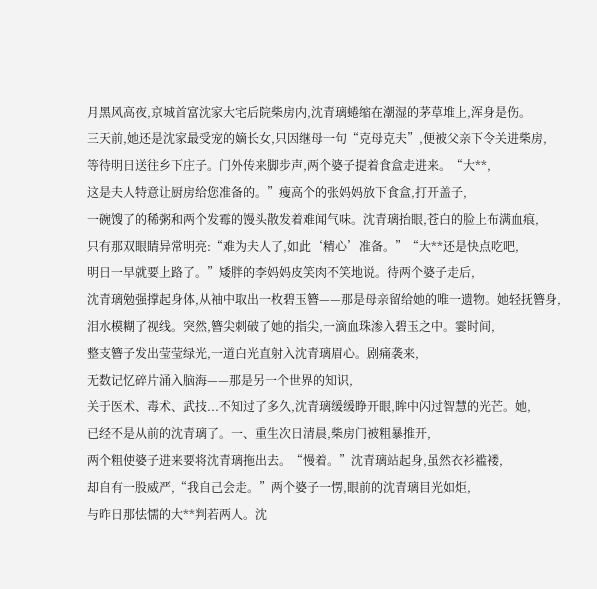月黑风高夜,京城首富沈家大宅后院柴房内,沈青璃蜷缩在潮湿的茅草堆上,浑身是伤。
三天前,她还是沈家最受宠的嫡长女,只因继母一句“克母克夫”,便被父亲下令关进柴房,
等待明日送往乡下庄子。门外传来脚步声,两个婆子提着食盒走进来。“大**,
这是夫人特意让厨房给您准备的。”瘦高个的张妈妈放下食盒,打开盖子,
一碗馊了的稀粥和两个发霉的馒头散发着难闻气味。沈青璃抬眼,苍白的脸上布满血痕,
只有那双眼睛异常明亮:“难为夫人了,如此‘精心’准备。”“大**还是快点吃吧,
明日一早就要上路了。”矮胖的李妈妈皮笑肉不笑地说。待两个婆子走后,
沈青璃勉强撑起身体,从袖中取出一枚碧玉簪——那是母亲留给她的唯一遗物。她轻抚簪身,
泪水模糊了视线。突然,簪尖刺破了她的指尖,一滴血珠渗入碧玉之中。霎时间,
整支簪子发出莹莹绿光,一道白光直射入沈青璃眉心。剧痛袭来,
无数记忆碎片涌入脑海——那是另一个世界的知识,
关于医术、毒术、武技...不知过了多久,沈青璃缓缓睁开眼,眸中闪过智慧的光芒。她,
已经不是从前的沈青璃了。一、重生次日清晨,柴房门被粗暴推开,
两个粗使婆子进来要将沈青璃拖出去。“慢着。”沈青璃站起身,虽然衣衫褴褛,
却自有一股威严,“我自己会走。”两个婆子一愣,眼前的沈青璃目光如炬,
与昨日那怯懦的大**判若两人。沈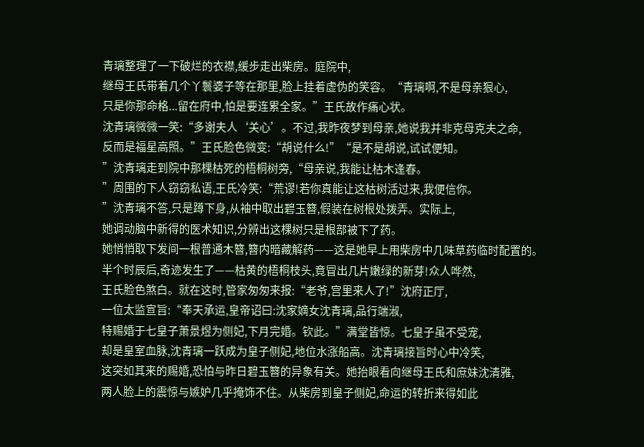青璃整理了一下破烂的衣襟,缓步走出柴房。庭院中,
继母王氏带着几个丫鬟婆子等在那里,脸上挂着虚伪的笑容。“青璃啊,不是母亲狠心,
只是你那命格...留在府中,怕是要连累全家。”王氏故作痛心状。
沈青璃微微一笑:“多谢夫人‘关心’。不过,我昨夜梦到母亲,她说我并非克母克夫之命,
反而是福星高照。”王氏脸色微变:“胡说什么!”“是不是胡说,试试便知。
”沈青璃走到院中那棵枯死的梧桐树旁,“母亲说,我能让枯木逢春。
”周围的下人窃窃私语,王氏冷笑:“荒谬!若你真能让这枯树活过来,我便信你。
”沈青璃不答,只是蹲下身,从袖中取出碧玉簪,假装在树根处拨弄。实际上,
她调动脑中新得的医术知识,分辨出这棵树只是根部被下了药。
她悄悄取下发间一根普通木簪,簪内暗藏解药——这是她早上用柴房中几味草药临时配置的。
半个时辰后,奇迹发生了——枯黄的梧桐枝头,竟冒出几片嫩绿的新芽!众人哗然,
王氏脸色煞白。就在这时,管家匆匆来报:“老爷,宫里来人了!”沈府正厅,
一位太监宣旨:“奉天承运,皇帝诏曰:沈家嫡女沈青璃,品行端淑,
特赐婚于七皇子萧景煜为侧妃,下月完婚。钦此。”满堂皆惊。七皇子虽不受宠,
却是皇室血脉,沈青璃一跃成为皇子侧妃,地位水涨船高。沈青璃接旨时心中冷笑,
这突如其来的赐婚,恐怕与昨日碧玉簪的异象有关。她抬眼看向继母王氏和庶妹沈清雅,
两人脸上的震惊与嫉妒几乎掩饰不住。从柴房到皇子侧妃,命运的转折来得如此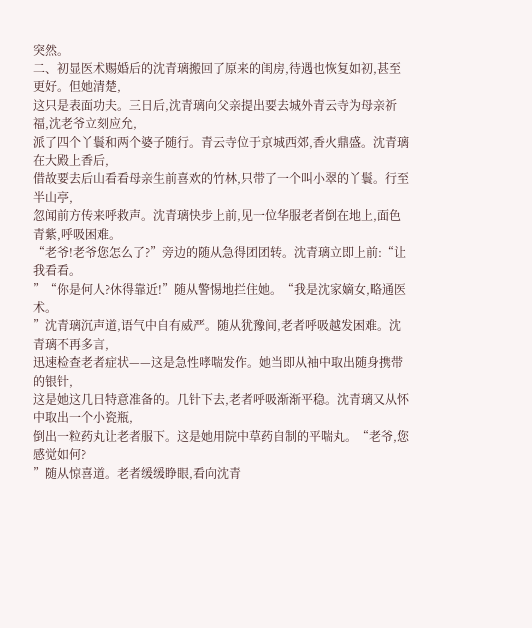突然。
二、初显医术赐婚后的沈青璃搬回了原来的闺房,待遇也恢复如初,甚至更好。但她清楚,
这只是表面功夫。三日后,沈青璃向父亲提出要去城外青云寺为母亲祈福,沈老爷立刻应允,
派了四个丫鬟和两个婆子随行。青云寺位于京城西郊,香火鼎盛。沈青璃在大殿上香后,
借故要去后山看看母亲生前喜欢的竹林,只带了一个叫小翠的丫鬟。行至半山亭,
忽闻前方传来呼救声。沈青璃快步上前,见一位华服老者倒在地上,面色青紫,呼吸困难。
“老爷!老爷您怎么了?”旁边的随从急得团团转。沈青璃立即上前:“让我看看。
”“你是何人?休得靠近!”随从警惕地拦住她。“我是沈家嫡女,略通医术。
”沈青璃沉声道,语气中自有威严。随从犹豫间,老者呼吸越发困难。沈青璃不再多言,
迅速检查老者症状——这是急性哮喘发作。她当即从袖中取出随身携带的银针,
这是她这几日特意准备的。几针下去,老者呼吸渐渐平稳。沈青璃又从怀中取出一个小瓷瓶,
倒出一粒药丸让老者服下。这是她用院中草药自制的平喘丸。“老爷,您感觉如何?
”随从惊喜道。老者缓缓睁眼,看向沈青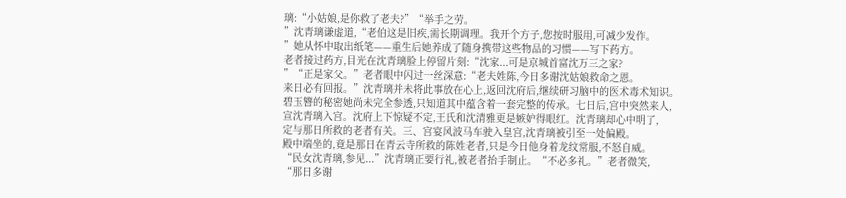璃:“小姑娘,是你救了老夫?”“举手之劳。
”沈青璃谦虚道,“老伯这是旧疾,需长期调理。我开个方子,您按时服用,可减少发作。
”她从怀中取出纸笔——重生后她养成了随身携带这些物品的习惯——写下药方。
老者接过药方,目光在沈青璃脸上停留片刻:“沈家...可是京城首富沈万三之家?
”“正是家父。”老者眼中闪过一丝深意:“老夫姓陈,今日多谢沈姑娘救命之恩。
来日必有回报。”沈青璃并未将此事放在心上,返回沈府后,继续研习脑中的医术毒术知识。
碧玉簪的秘密她尚未完全参透,只知道其中蕴含着一套完整的传承。七日后,宫中突然来人,
宣沈青璃入宫。沈府上下惊疑不定,王氏和沈清雅更是嫉妒得眼红。沈青璃却心中明了,
定与那日所救的老者有关。三、宫宴风波马车驶入皇宫,沈青璃被引至一处偏殿。
殿中端坐的,竟是那日在青云寺所救的陈姓老者,只是今日他身着龙纹常服,不怒自威。
“民女沈青璃,参见...”沈青璃正要行礼,被老者抬手制止。“不必多礼。”老者微笑,
“那日多谢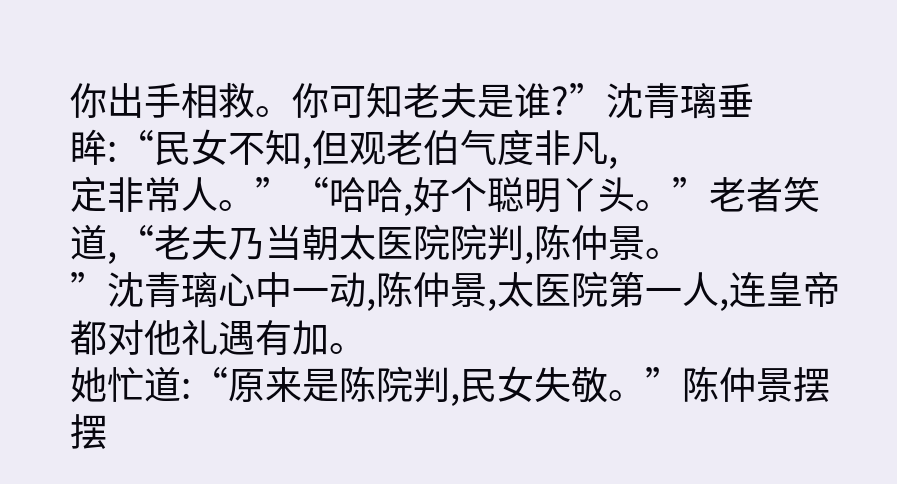你出手相救。你可知老夫是谁?”沈青璃垂眸:“民女不知,但观老伯气度非凡,
定非常人。”“哈哈,好个聪明丫头。”老者笑道,“老夫乃当朝太医院院判,陈仲景。
”沈青璃心中一动,陈仲景,太医院第一人,连皇帝都对他礼遇有加。
她忙道:“原来是陈院判,民女失敬。”陈仲景摆摆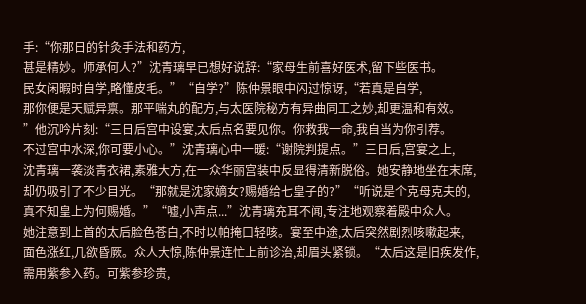手:“你那日的针灸手法和药方,
甚是精妙。师承何人?”沈青璃早已想好说辞:“家母生前喜好医术,留下些医书。
民女闲暇时自学,略懂皮毛。”“自学?”陈仲景眼中闪过惊讶,“若真是自学,
那你便是天赋异禀。那平喘丸的配方,与太医院秘方有异曲同工之妙,却更温和有效。
”他沉吟片刻:“三日后宫中设宴,太后点名要见你。你救我一命,我自当为你引荐。
不过宫中水深,你可要小心。”沈青璃心中一暖:“谢院判提点。”三日后,宫宴之上,
沈青璃一袭淡青衣裙,素雅大方,在一众华丽宫装中反显得清新脱俗。她安静地坐在末席,
却仍吸引了不少目光。“那就是沈家嫡女?赐婚给七皇子的?”“听说是个克母克夫的,
真不知皇上为何赐婚。”“嘘,小声点...”沈青璃充耳不闻,专注地观察着殿中众人。
她注意到上首的太后脸色苍白,不时以帕掩口轻咳。宴至中途,太后突然剧烈咳嗽起来,
面色涨红,几欲昏厥。众人大惊,陈仲景连忙上前诊治,却眉头紧锁。“太后这是旧疾发作,
需用紫参入药。可紫参珍贵,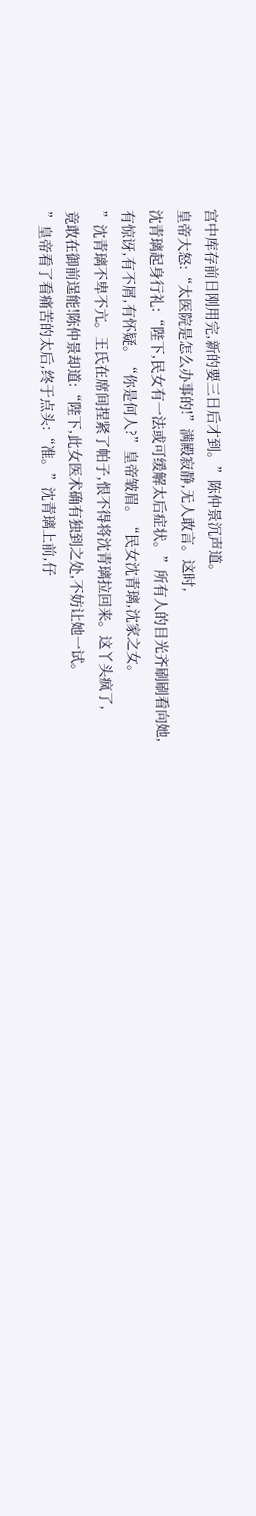宫中库存前日刚用完,新的要三日后才到。”陈仲景沉声道。
皇帝大怒:“太医院是怎么办事的!”满殿寂静,无人敢言。这时,
沈青璃起身行礼:“陛下,民女有一法或可缓解太后症状。”所有人的目光齐刷刷看向她,
有惊讶,有不屑,有怀疑。“你是何人?”皇帝皱眉。“民女沈青璃,沈家之女。
”沈青璃不卑不亢。王氏在席间捏紧了帕子,恨不得将沈青璃拉回来。这丫头疯了,
竟敢在御前逞能!陈仲景却道:“陛下,此女医术确有独到之处,不妨让她一试。
”皇帝看了看痛苦的太后,终于点头:“准。”沈青璃上前,仔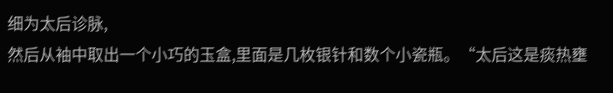细为太后诊脉,
然后从袖中取出一个小巧的玉盒,里面是几枚银针和数个小瓷瓶。“太后这是痰热壅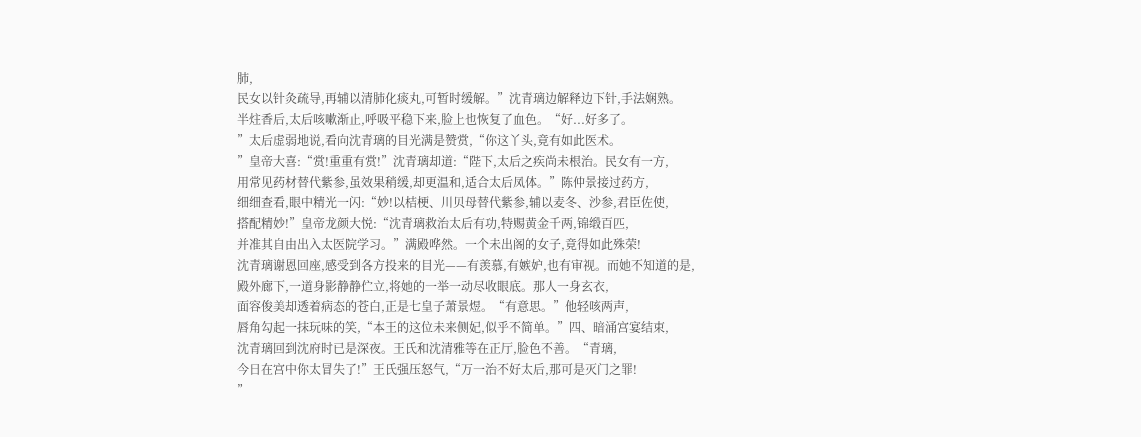肺,
民女以针灸疏导,再辅以清肺化痰丸,可暂时缓解。”沈青璃边解释边下针,手法娴熟。
半炷香后,太后咳嗽渐止,呼吸平稳下来,脸上也恢复了血色。“好...好多了。
”太后虚弱地说,看向沈青璃的目光满是赞赏,“你这丫头,竟有如此医术。
”皇帝大喜:“赏!重重有赏!”沈青璃却道:“陛下,太后之疾尚未根治。民女有一方,
用常见药材替代紫参,虽效果稍缓,却更温和,适合太后凤体。”陈仲景接过药方,
细细查看,眼中精光一闪:“妙!以桔梗、川贝母替代紫参,辅以麦冬、沙参,君臣佐使,
搭配精妙!”皇帝龙颜大悦:“沈青璃救治太后有功,特赐黄金千两,锦缎百匹,
并准其自由出入太医院学习。”满殿哗然。一个未出阁的女子,竟得如此殊荣!
沈青璃谢恩回座,感受到各方投来的目光——有羡慕,有嫉妒,也有审视。而她不知道的是,
殿外廊下,一道身影静静伫立,将她的一举一动尽收眼底。那人一身玄衣,
面容俊美却透着病态的苍白,正是七皇子萧景煜。“有意思。”他轻咳两声,
唇角勾起一抹玩味的笑,“本王的这位未来侧妃,似乎不简单。”四、暗涌宫宴结束,
沈青璃回到沈府时已是深夜。王氏和沈清雅等在正厅,脸色不善。“青璃,
今日在宫中你太冒失了!”王氏强压怒气,“万一治不好太后,那可是灭门之罪!
”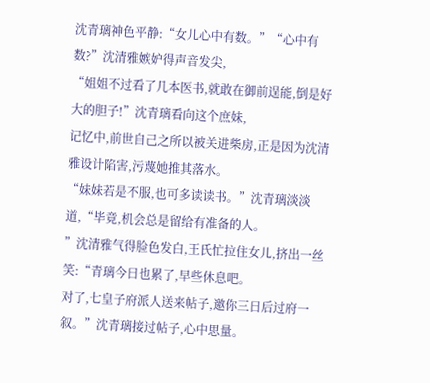沈青璃神色平静:“女儿心中有数。”“心中有数?”沈清雅嫉妒得声音发尖,
“姐姐不过看了几本医书,就敢在御前逞能,倒是好大的胆子!”沈青璃看向这个庶妹,
记忆中,前世自己之所以被关进柴房,正是因为沈清雅设计陷害,污蔑她推其落水。
“妹妹若是不服,也可多读读书。”沈青璃淡淡道,“毕竟,机会总是留给有准备的人。
”沈清雅气得脸色发白,王氏忙拉住女儿,挤出一丝笑:“青璃今日也累了,早些休息吧。
对了,七皇子府派人送来帖子,邀你三日后过府一叙。”沈青璃接过帖子,心中思量。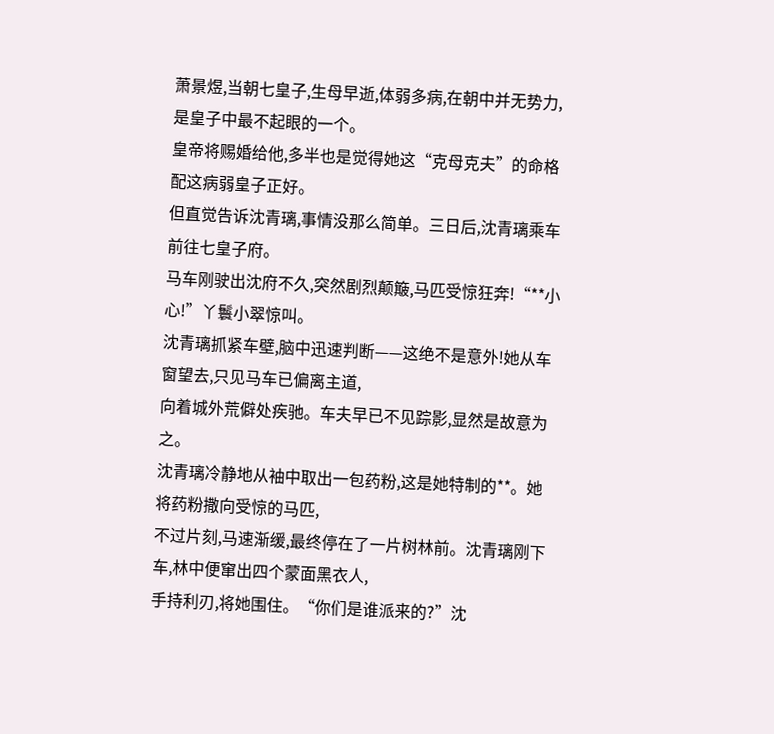萧景煜,当朝七皇子,生母早逝,体弱多病,在朝中并无势力,是皇子中最不起眼的一个。
皇帝将赐婚给他,多半也是觉得她这“克母克夫”的命格配这病弱皇子正好。
但直觉告诉沈青璃,事情没那么简单。三日后,沈青璃乘车前往七皇子府。
马车刚驶出沈府不久,突然剧烈颠簸,马匹受惊狂奔!“**小心!”丫鬟小翠惊叫。
沈青璃抓紧车壁,脑中迅速判断——这绝不是意外!她从车窗望去,只见马车已偏离主道,
向着城外荒僻处疾驰。车夫早已不见踪影,显然是故意为之。
沈青璃冷静地从袖中取出一包药粉,这是她特制的**。她将药粉撒向受惊的马匹,
不过片刻,马速渐缓,最终停在了一片树林前。沈青璃刚下车,林中便窜出四个蒙面黑衣人,
手持利刃,将她围住。“你们是谁派来的?”沈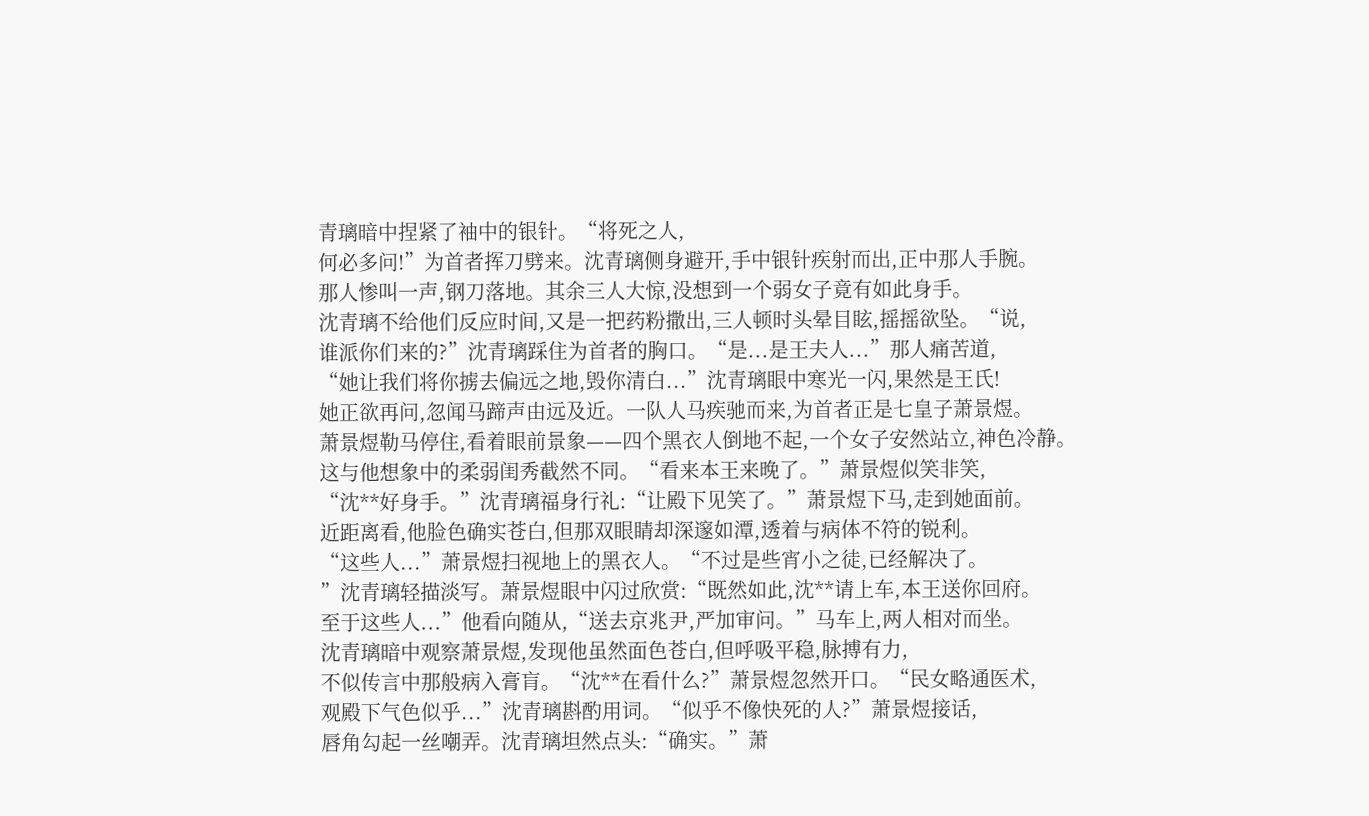青璃暗中捏紧了袖中的银针。“将死之人,
何必多问!”为首者挥刀劈来。沈青璃侧身避开,手中银针疾射而出,正中那人手腕。
那人惨叫一声,钢刀落地。其余三人大惊,没想到一个弱女子竟有如此身手。
沈青璃不给他们反应时间,又是一把药粉撒出,三人顿时头晕目眩,摇摇欲坠。“说,
谁派你们来的?”沈青璃踩住为首者的胸口。“是...是王夫人...”那人痛苦道,
“她让我们将你掳去偏远之地,毁你清白...”沈青璃眼中寒光一闪,果然是王氏!
她正欲再问,忽闻马蹄声由远及近。一队人马疾驰而来,为首者正是七皇子萧景煜。
萧景煜勒马停住,看着眼前景象——四个黑衣人倒地不起,一个女子安然站立,神色冷静。
这与他想象中的柔弱闺秀截然不同。“看来本王来晚了。”萧景煜似笑非笑,
“沈**好身手。”沈青璃福身行礼:“让殿下见笑了。”萧景煜下马,走到她面前。
近距离看,他脸色确实苍白,但那双眼睛却深邃如潭,透着与病体不符的锐利。
“这些人...”萧景煜扫视地上的黑衣人。“不过是些宵小之徒,已经解决了。
”沈青璃轻描淡写。萧景煜眼中闪过欣赏:“既然如此,沈**请上车,本王送你回府。
至于这些人...”他看向随从,“送去京兆尹,严加审问。”马车上,两人相对而坐。
沈青璃暗中观察萧景煜,发现他虽然面色苍白,但呼吸平稳,脉搏有力,
不似传言中那般病入膏肓。“沈**在看什么?”萧景煜忽然开口。“民女略通医术,
观殿下气色似乎...”沈青璃斟酌用词。“似乎不像快死的人?”萧景煜接话,
唇角勾起一丝嘲弄。沈青璃坦然点头:“确实。”萧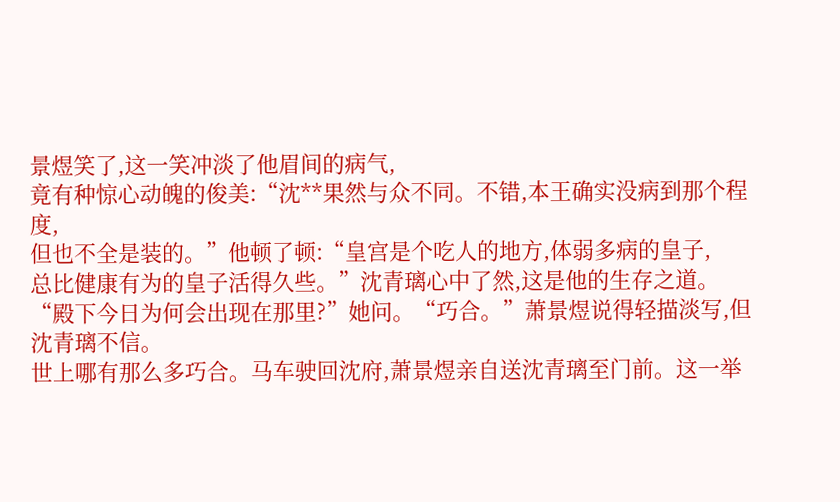景煜笑了,这一笑冲淡了他眉间的病气,
竟有种惊心动魄的俊美:“沈**果然与众不同。不错,本王确实没病到那个程度,
但也不全是装的。”他顿了顿:“皇宫是个吃人的地方,体弱多病的皇子,
总比健康有为的皇子活得久些。”沈青璃心中了然,这是他的生存之道。
“殿下今日为何会出现在那里?”她问。“巧合。”萧景煜说得轻描淡写,但沈青璃不信。
世上哪有那么多巧合。马车驶回沈府,萧景煜亲自送沈青璃至门前。这一举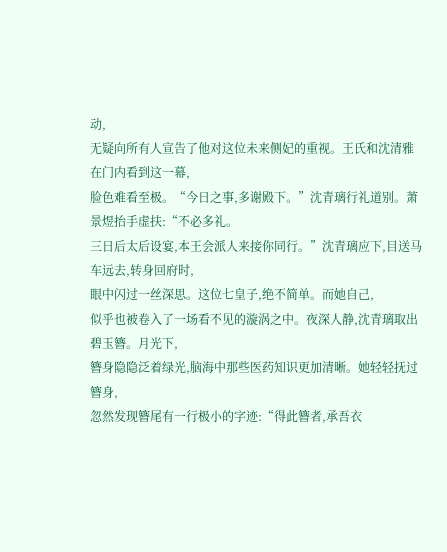动,
无疑向所有人宣告了他对这位未来侧妃的重视。王氏和沈清雅在门内看到这一幕,
脸色难看至极。“今日之事,多谢殿下。”沈青璃行礼道别。萧景煜抬手虚扶:“不必多礼。
三日后太后设宴,本王会派人来接你同行。”沈青璃应下,目送马车远去,转身回府时,
眼中闪过一丝深思。这位七皇子,绝不简单。而她自己,
似乎也被卷入了一场看不见的漩涡之中。夜深人静,沈青璃取出碧玉簪。月光下,
簪身隐隐泛着绿光,脑海中那些医药知识更加清晰。她轻轻抚过簪身,
忽然发现簪尾有一行极小的字迹:“得此簪者,承吾衣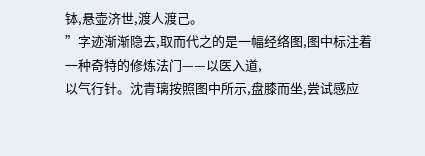钵,悬壶济世,渡人渡己。
”字迹渐渐隐去,取而代之的是一幅经络图,图中标注着一种奇特的修炼法门——以医入道,
以气行针。沈青璃按照图中所示,盘膝而坐,尝试感应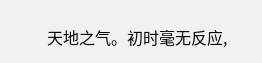天地之气。初时毫无反应,